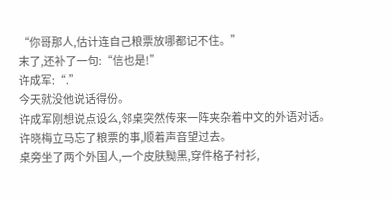“你哥那人,估计连自己粮票放哪都记不住。”
末了,还补了一句:“信也是!”
许成军:“.”
今天就没他说话得份。
许成军刚想说点设么,邻桌突然传来一阵夹杂着中文的外语对话。
许晓梅立马忘了粮票的事,顺着声音望过去。
桌旁坐了两个外国人,一个皮肤黝黑,穿件格子衬衫,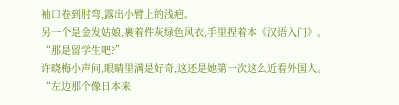袖口卷到肘弯,露出小臂上的浅疤。
另一个是金发姑娘,裹着件灰绿色风衣,手里捏着本《汉语入门》。
“那是留学生吧?”
许晓梅小声问,眼睛里满是好奇,这还是她第一次这么近看外国人。
“左边那个像日本来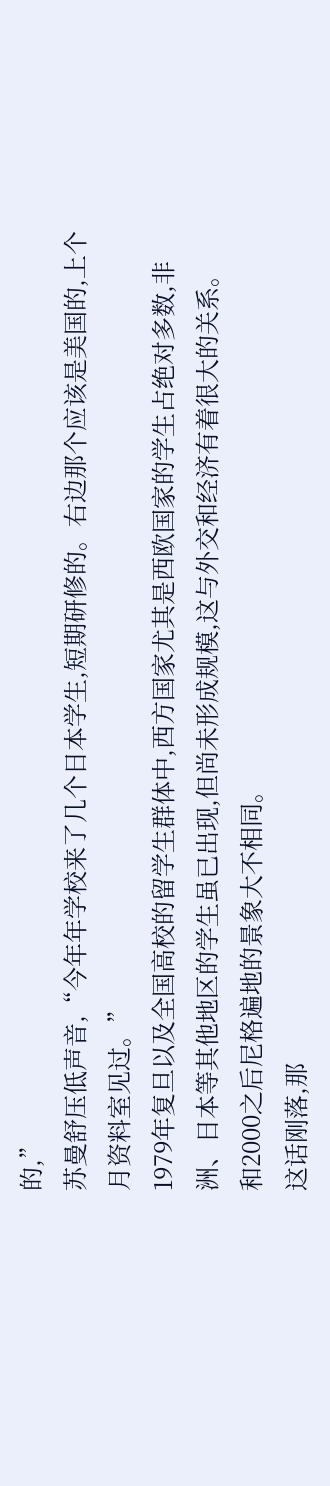的,”
苏曼舒压低声音,“今年年学校来了几个日本学生,短期研修的。右边那个应该是美国的,上个月资料室见过。”
1979年复旦以及全国高校的留学生群体中,西方国家尤其是西欧国家的学生占绝对多数,非洲、日本等其他地区的学生虽已出现,但尚未形成规模,这与外交和经济有着很大的关系。
和2000之后尼格遍地的景象大不相同。
这话刚落,那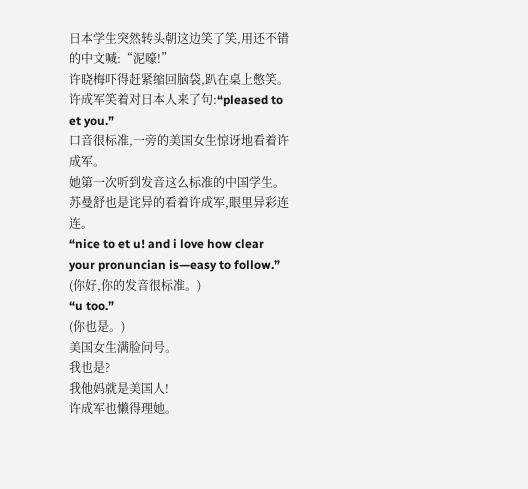日本学生突然转头朝这边笑了笑,用还不错的中文喊:“泥嚎!”
许晓梅吓得赶紧缩回脑袋,趴在桌上憋笑。
许成军笑着对日本人来了句:“pleased to et you.”
口音很标准,一旁的美国女生惊讶地看着许成军。
她第一次听到发音这么标准的中国学生。
苏曼舒也是诧异的看着许成军,眼里异彩连连。
“nice to et u! and i love how clear your pronuncian is—easy to follow.”
(你好,你的发音很标准。)
“u too.”
(你也是。)
美国女生满脸问号。
我也是?
我他妈就是美国人!
许成军也懒得理她。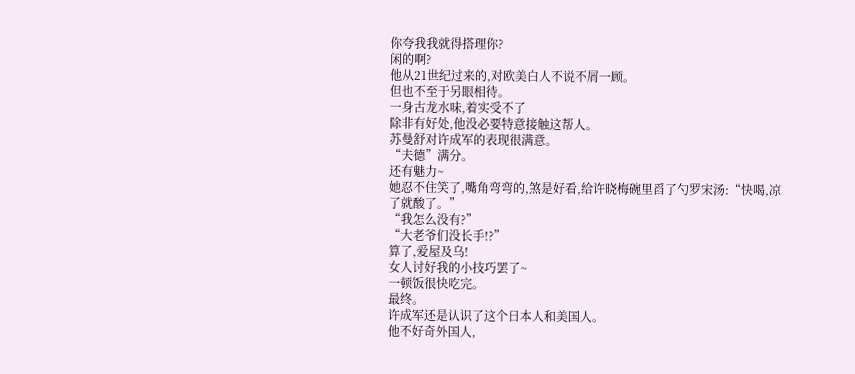你夸我我就得搭理你?
闲的啊?
他从21世纪过来的,对欧美白人不说不屑一顾。
但也不至于另眼相待。
一身古龙水味,着实受不了
除非有好处,他没必要特意接触这帮人。
苏曼舒对许成军的表现很满意。
“夫德”满分。
还有魅力~
她忍不住笑了,嘴角弯弯的,煞是好看,给许晓梅碗里舀了勺罗宋汤:“快喝,凉了就酸了。”
“我怎么没有?”
“大老爷们没长手!?”
算了,爱屋及乌!
女人讨好我的小技巧罢了~
一顿饭很快吃完。
最终。
许成军还是认识了这个日本人和美国人。
他不好奇外国人,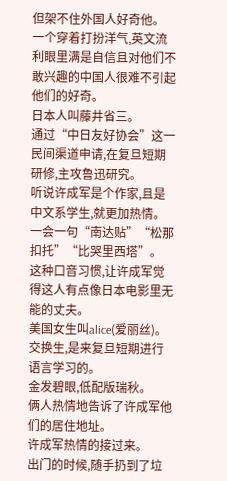但架不住外国人好奇他。
一个穿着打扮洋气,英文流利眼里满是自信且对他们不敢兴趣的中国人很难不引起他们的好奇。
日本人叫藤井省三。
通过“中日友好协会”这一民间渠道申请,在复旦短期研修,主攻鲁迅研究。
听说许成军是个作家,且是中文系学生,就更加热情。
一会一句“南达贴”“松那扣托”“比哭里西塔”。
这种口音习惯,让许成军觉得这人有点像日本电影里无能的丈夫。
美国女生叫alice(爱丽丝)。
交换生,是来复旦短期进行语言学习的。
金发碧眼,低配版瑞秋。
俩人热情地告诉了许成军他们的居住地址。
许成军热情的接过来。
出门的时候,随手扔到了垃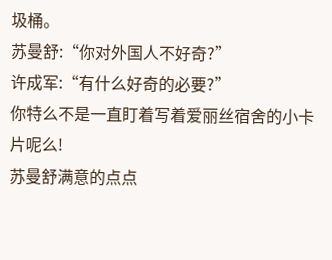圾桶。
苏曼舒:“你对外国人不好奇?”
许成军:“有什么好奇的必要?”
你特么不是一直盯着写着爱丽丝宿舍的小卡片呢么!
苏曼舒满意的点点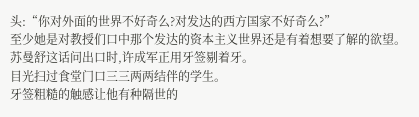头:“你对外面的世界不好奇么?对发达的西方国家不好奇么?”
至少她是对教授们口中那个发达的资本主义世界还是有着想要了解的欲望。
苏曼舒这话问出口时,许成军正用牙签剔着牙。
目光扫过食堂门口三三两两结伴的学生。
牙签粗糙的触感让他有种隔世的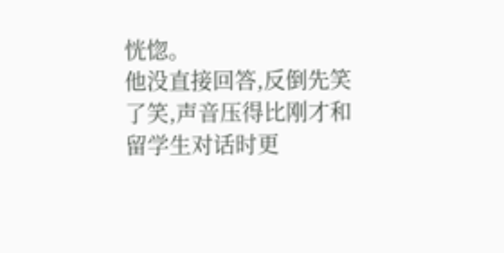恍惚。
他没直接回答,反倒先笑了笑,声音压得比刚才和留学生对话时更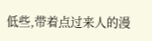低些,带着点过来人的漫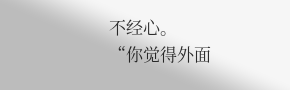不经心。
“你觉得外面